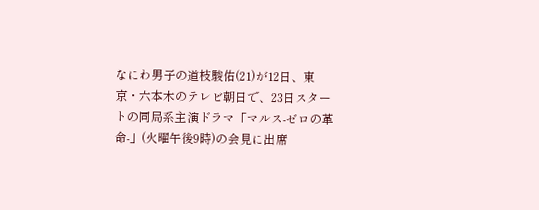なにわ男子の道枝駿佑(21)が12日、東京・六本木のテレビ朝日で、23日スタートの同局系主演ドラマ「マルス-ゼロの革命-」(火曜午後9時)の会見に出席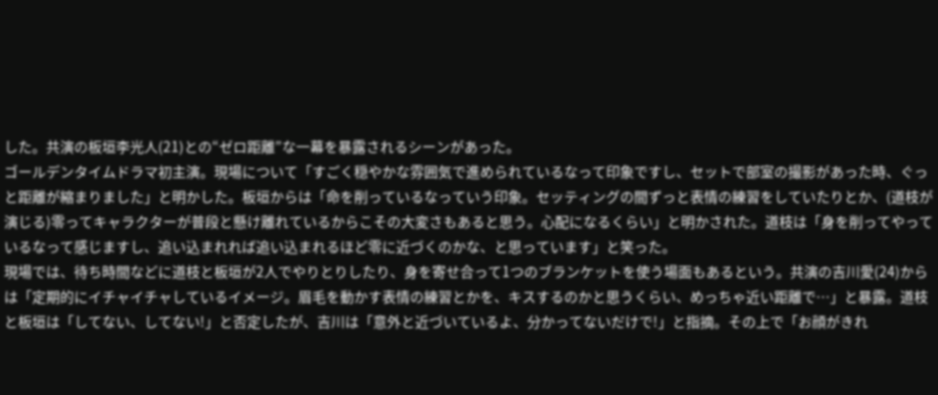した。共演の板垣李光人(21)との“ゼロ距離”な一幕を暴露されるシーンがあった。
ゴールデンタイムドラマ初主演。現場について「すごく穏やかな雰囲気で進められているなって印象ですし、セットで部室の撮影があった時、ぐっと距離が縮まりました」と明かした。板垣からは「命を削っているなっていう印象。セッティングの間ずっと表情の練習をしていたりとか、(道枝が演じる)零ってキャラクターが普段と懸け離れているからこその大変さもあると思う。心配になるくらい」と明かされた。道枝は「身を削ってやっているなって感じますし、追い込まれれば追い込まれるほど零に近づくのかな、と思っています」と笑った。
現場では、待ち時間などに道枝と板垣が2人でやりとりしたり、身を寄せ合って1つのブランケットを使う場面もあるという。共演の吉川愛(24)からは「定期的にイチャイチャしているイメージ。眉毛を動かす表情の練習とかを、キスするのかと思うくらい、めっちゃ近い距離で…」と暴露。道枝と板垣は「してない、してない!」と否定したが、吉川は「意外と近づいているよ、分かってないだけで!」と指摘。その上で「お顔がきれ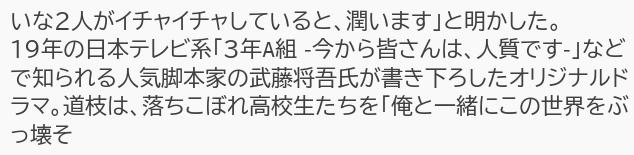いな2人がイチャイチャしていると、潤います」と明かした。
19年の日本テレビ系「3年A組 -今から皆さんは、人質です-」などで知られる人気脚本家の武藤将吾氏が書き下ろしたオリジナルドラマ。道枝は、落ちこぼれ高校生たちを「俺と一緒にこの世界をぶっ壊そ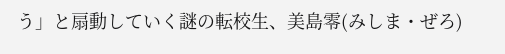う」と扇動していく謎の転校生、美島零(みしま・ぜろ)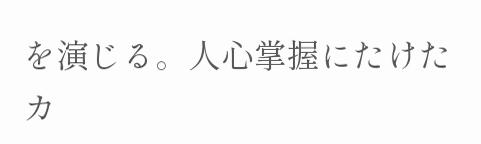を演じる。人心掌握にたけたカ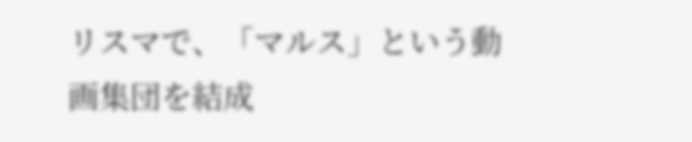リスマで、「マルス」という動画集団を結成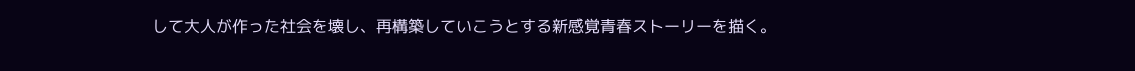して大人が作った社会を壊し、再構築していこうとする新感覚青春ストーリーを描く。